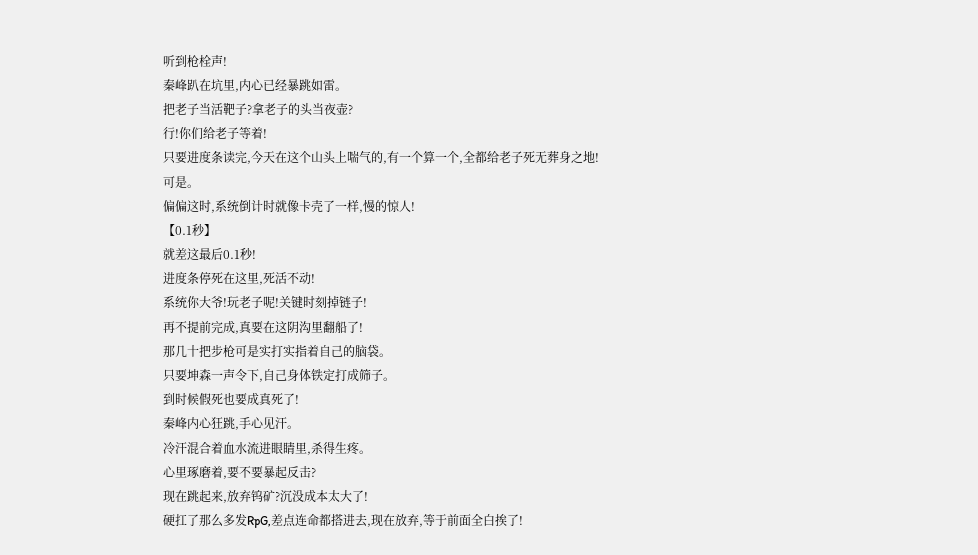听到枪栓声!
秦峰趴在坑里,内心已经暴跳如雷。
把老子当活靶子?拿老子的头当夜壶?
行!你们给老子等着!
只要进度条读完,今天在这个山头上喘气的,有一个算一个,全都给老子死无葬身之地!
可是。
偏偏这时,系统倒计时就像卡壳了一样,慢的惊人!
【0.1秒】
就差这最后0.1秒!
进度条停死在这里,死活不动!
系统你大爷!玩老子呢!关键时刻掉链子!
再不提前完成,真要在这阴沟里翻船了!
那几十把步枪可是实打实指着自己的脑袋。
只要坤森一声令下,自己身体铁定打成筛子。
到时候假死也要成真死了!
秦峰内心狂跳,手心见汗。
冷汗混合着血水流进眼睛里,杀得生疼。
心里琢磨着,要不要暴起反击?
现在跳起来,放弃钨矿?沉没成本太大了!
硬扛了那么多发RpG,差点连命都搭进去,现在放弃,等于前面全白挨了!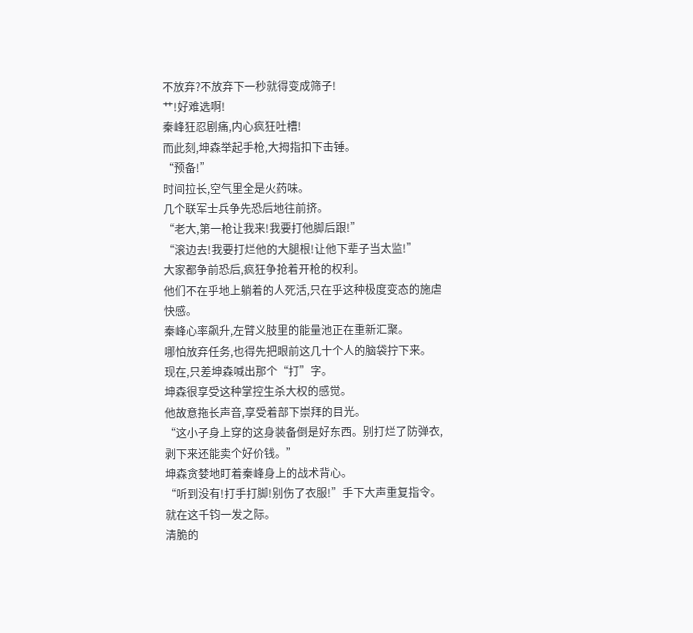不放弃?不放弃下一秒就得变成筛子!
艹!好难选啊!
秦峰狂忍剧痛,内心疯狂吐槽!
而此刻,坤森举起手枪,大拇指扣下击锤。
“预备!”
时间拉长,空气里全是火药味。
几个联军士兵争先恐后地往前挤。
“老大,第一枪让我来!我要打他脚后跟!”
“滚边去!我要打烂他的大腿根!让他下辈子当太监!”
大家都争前恐后,疯狂争抢着开枪的权利。
他们不在乎地上躺着的人死活,只在乎这种极度变态的施虐快感。
秦峰心率飙升,左臂义肢里的能量池正在重新汇聚。
哪怕放弃任务,也得先把眼前这几十个人的脑袋拧下来。
现在,只差坤森喊出那个“打”字。
坤森很享受这种掌控生杀大权的感觉。
他故意拖长声音,享受着部下崇拜的目光。
“这小子身上穿的这身装备倒是好东西。别打烂了防弹衣,剥下来还能卖个好价钱。”
坤森贪婪地盯着秦峰身上的战术背心。
“听到没有!打手打脚!别伤了衣服!”手下大声重复指令。
就在这千钧一发之际。
清脆的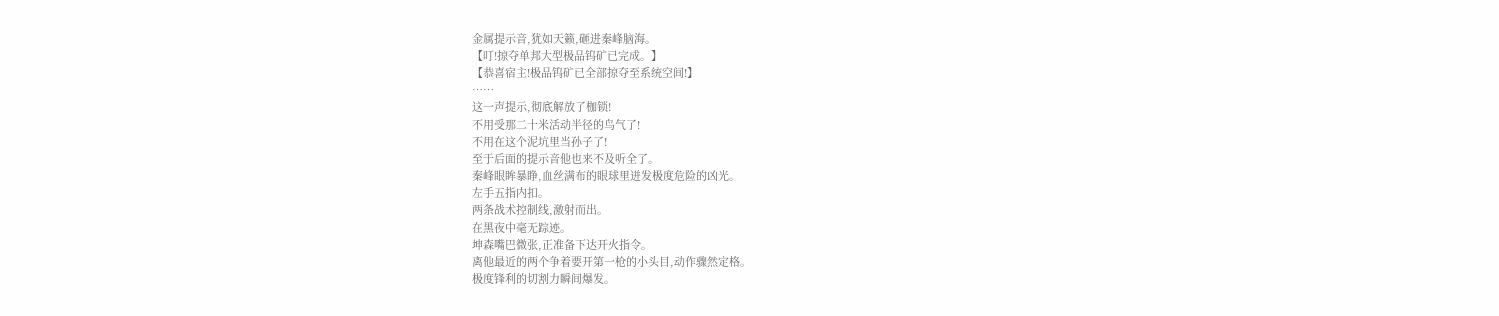金属提示音,犹如天籁,砸进秦峰脑海。
【叮!掠夺单邦大型极品钨矿已完成。】
【恭喜宿主!极品钨矿已全部掠夺至系统空间!】
……
这一声提示,彻底解放了枷锁!
不用受那二十米活动半径的鸟气了!
不用在这个泥坑里当孙子了!
至于后面的提示音他也来不及听全了。
秦峰眼眸暴睁,血丝满布的眼球里迸发极度危险的凶光。
左手五指内扣。
两条战术控制线,激射而出。
在黑夜中毫无踪迹。
坤森嘴巴微张,正准备下达开火指令。
离他最近的两个争着要开第一枪的小头目,动作骤然定格。
极度锋利的切割力瞬间爆发。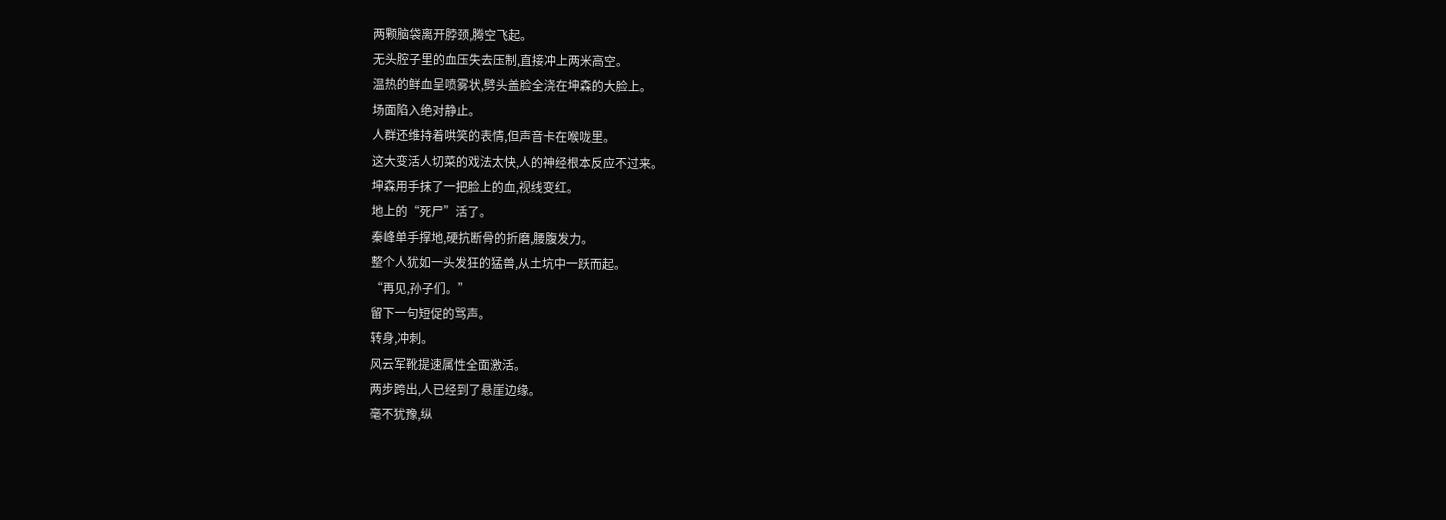两颗脑袋离开脖颈,腾空飞起。
无头腔子里的血压失去压制,直接冲上两米高空。
温热的鲜血呈喷雾状,劈头盖脸全浇在坤森的大脸上。
场面陷入绝对静止。
人群还维持着哄笑的表情,但声音卡在喉咙里。
这大变活人切菜的戏法太快,人的神经根本反应不过来。
坤森用手抹了一把脸上的血,视线变红。
地上的“死尸”活了。
秦峰单手撑地,硬抗断骨的折磨,腰腹发力。
整个人犹如一头发狂的猛兽,从土坑中一跃而起。
“再见,孙子们。”
留下一句短促的骂声。
转身,冲刺。
风云军靴提速属性全面激活。
两步跨出,人已经到了悬崖边缘。
毫不犹豫,纵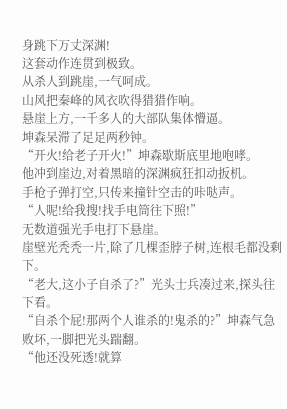身跳下万丈深渊!
这套动作连贯到极致。
从杀人到跳崖,一气呵成。
山风把秦峰的风衣吹得猎猎作响。
悬崖上方,一千多人的大部队集体懵逼。
坤森呆滞了足足两秒钟。
“开火!给老子开火!”坤森歇斯底里地咆哮。
他冲到崖边,对着黑暗的深渊疯狂扣动扳机。
手枪子弹打空,只传来撞针空击的咔哒声。
“人呢!给我搜!找手电筒往下照!”
无数道强光手电打下悬崖。
崖壁光秃秃一片,除了几棵歪脖子树,连根毛都没剩下。
“老大,这小子自杀了?”光头士兵凑过来,探头往下看。
“自杀个屁!那两个人谁杀的!鬼杀的?”坤森气急败坏,一脚把光头踹翻。
“他还没死透!就算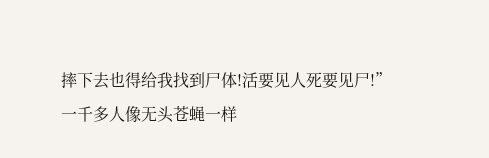摔下去也得给我找到尸体!活要见人死要见尸!”
一千多人像无头苍蝇一样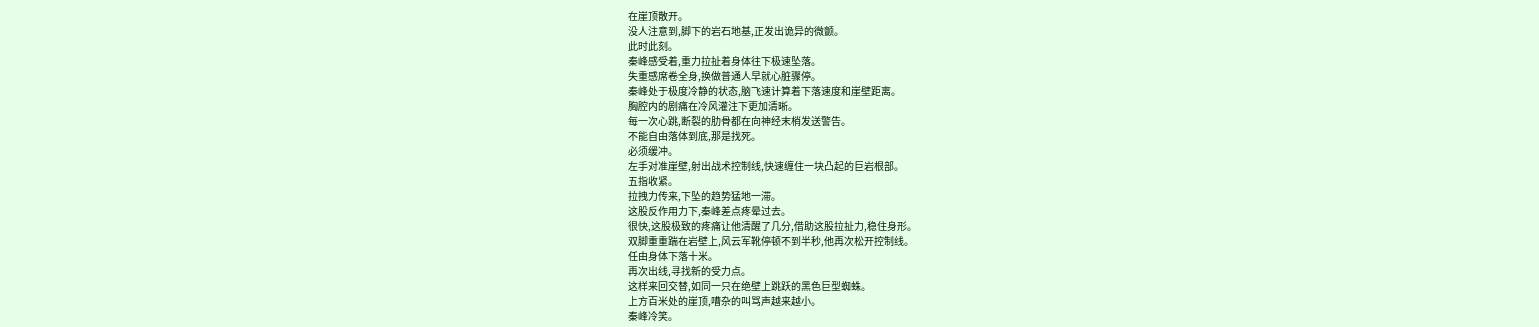在崖顶散开。
没人注意到,脚下的岩石地基,正发出诡异的微颤。
此时此刻。
秦峰感受着,重力拉扯着身体往下极速坠落。
失重感席卷全身,换做普通人早就心脏骤停。
秦峰处于极度冷静的状态,脑飞速计算着下落速度和崖壁距离。
胸腔内的剧痛在冷风灌注下更加清晰。
每一次心跳,断裂的肋骨都在向神经末梢发送警告。
不能自由落体到底,那是找死。
必须缓冲。
左手对准崖壁,射出战术控制线,快速缠住一块凸起的巨岩根部。
五指收紧。
拉拽力传来,下坠的趋势猛地一滞。
这股反作用力下,秦峰差点疼晕过去。
很快,这股极致的疼痛让他清醒了几分,借助这股拉扯力,稳住身形。
双脚重重踹在岩壁上,风云军靴停顿不到半秒,他再次松开控制线。
任由身体下落十米。
再次出线,寻找新的受力点。
这样来回交替,如同一只在绝壁上跳跃的黑色巨型蜘蛛。
上方百米处的崖顶,嘈杂的叫骂声越来越小。
秦峰冷笑。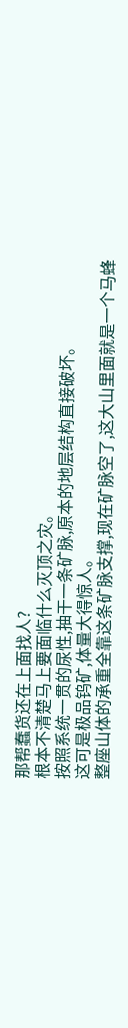那帮蠢货还在上面找人?
根本不清楚马上要面临什么灭顶之灾。
按照系统一贯的尿性,抽干一条矿脉,原本的地层结构直接破坏。
这可是极品钨矿,体量大得惊人。
整座山体的承重全靠这条矿脉支撑,现在矿脉空了,这大山里面就是一个马蜂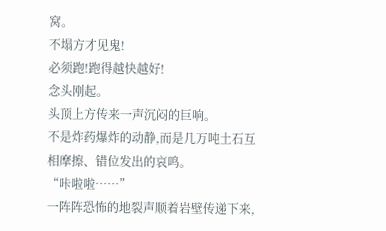窝。
不塌方才见鬼!
必须跑!跑得越快越好!
念头刚起。
头顶上方传来一声沉闷的巨响。
不是炸药爆炸的动静,而是几万吨土石互相摩擦、错位发出的哀鸣。
“咔啦啦……”
一阵阵恐怖的地裂声顺着岩壁传递下来,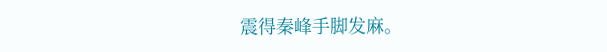震得秦峰手脚发麻。